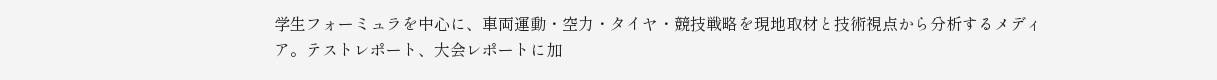学生フォーミュラを中心に、車両運動・空力・タイヤ・競技戦略を現地取材と技術視点から分析するメディア。テストレポート、大会レポートに加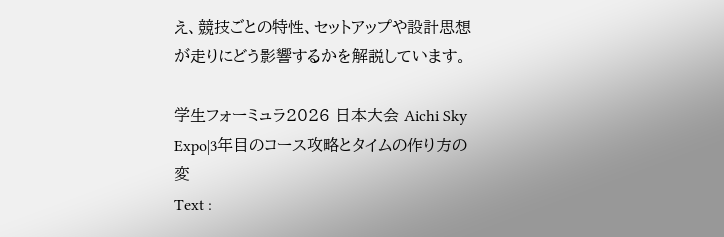え、競技ごとの特性、セットアップや設計思想が走りにどう影響するかを解説しています。

学生フォーミュラ2026 日本大会 Aichi Sky Expo|3年目のコース攻略とタイムの作り方の変
Text :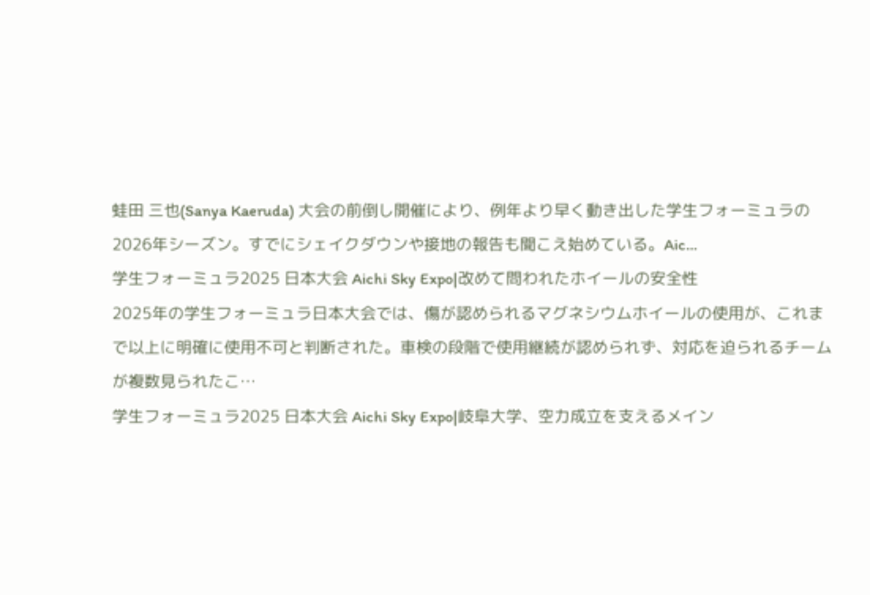蛙田 三也(Sanya Kaeruda) 大会の前倒し開催により、例年より早く動き出した学生フォーミュラの2026年シーズン。すでにシェイクダウンや接地の報告も聞こえ始めている。Aic…
学生フォーミュラ2025 日本大会 Aichi Sky Expo|改めて問われたホイールの安全性
2025年の学生フォーミュラ日本大会では、傷が認められるマグネシウムホイールの使用が、これまで以上に明確に使用不可と判断された。車検の段階で使用継続が認められず、対応を迫られるチームが複数見られたこ…
学生フォーミュラ2025 日本大会 Aichi Sky Expo|岐阜大学、空力成立を支えるメイン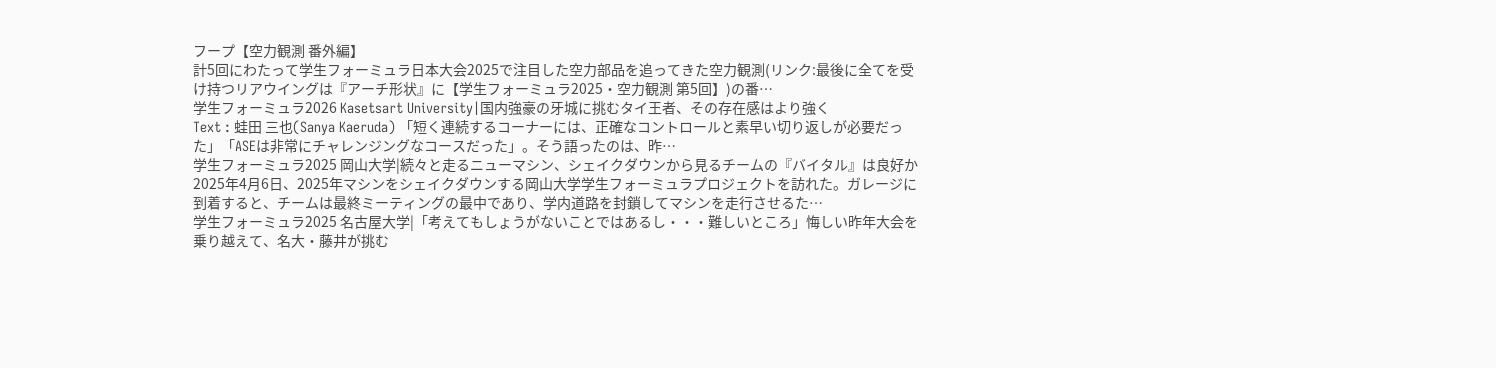フープ【空力観測 番外編】
計5回にわたって学生フォーミュラ日本大会2025で注目した空力部品を追ってきた空力観測(リンク:最後に全てを受け持つリアウイングは『アーチ形状』に【学生フォーミュラ2025・空力観測 第5回】)の番…
学生フォーミュラ2026 Kasetsart University|国内強豪の牙城に挑むタイ王者、その存在感はより強く
Text : 蛙田 三也(Sanya Kaeruda) 「短く連続するコーナーには、正確なコントロールと素早い切り返しが必要だった」「ASEは非常にチャレンジングなコースだった」。そう語ったのは、昨…
学生フォーミュラ2025 岡山大学|続々と走るニューマシン、シェイクダウンから見るチームの『バイタル』は良好か
2025年4月6日、2025年マシンをシェイクダウンする岡山大学学生フォーミュラプロジェクトを訪れた。ガレージに到着すると、チームは最終ミーティングの最中であり、学内道路を封鎖してマシンを走行させるた…
学生フォーミュラ2025 名古屋大学|「考えてもしょうがないことではあるし・・・難しいところ」悔しい昨年大会を乗り越えて、名大・藤井が挑む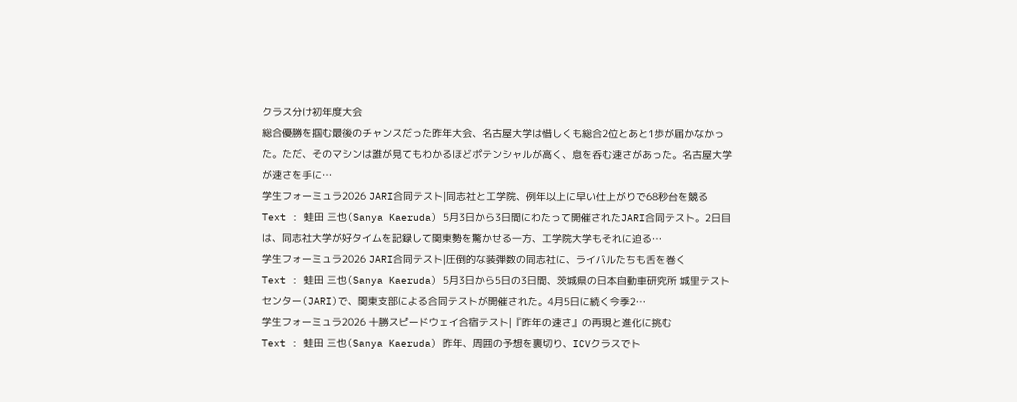クラス分け初年度大会
総合優勝を掴む最後のチャンスだった昨年大会、名古屋大学は惜しくも総合2位とあと1歩が届かなかった。ただ、そのマシンは誰が見てもわかるほどポテンシャルが高く、息を呑む速さがあった。名古屋大学が速さを手に…
学生フォーミュラ2026 JARI合同テスト|同志社と工学院、例年以上に早い仕上がりで68秒台を競る
Text : 蛙田 三也(Sanya Kaeruda) 5月3日から3日間にわたって開催されたJARI合同テスト。2日目は、同志社大学が好タイムを記録して関東勢を驚かせる一方、工学院大学もそれに迫る…
学生フォーミュラ2026 JARI合同テスト|圧倒的な装弾数の同志社に、ライバルたちも舌を巻く
Text : 蛙田 三也(Sanya Kaeruda) 5月3日から5日の3日間、茨城県の日本自動車研究所 城里テストセンター(JARI)で、関東支部による合同テストが開催された。4月5日に続く今季2…
学生フォーミュラ2026 十勝スピードウェイ合宿テスト|『昨年の速さ』の再現と進化に挑む
Text : 蛙田 三也(Sanya Kaeruda) 昨年、周囲の予想を裏切り、ICVクラスでト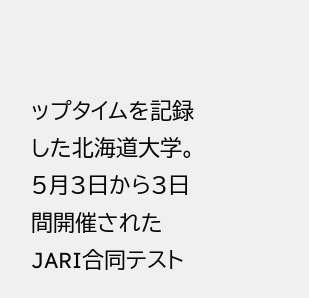ップタイムを記録した北海道大学。5月3日から3日間開催されたJARI合同テスト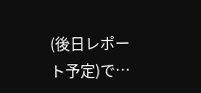(後日レポート予定)で…